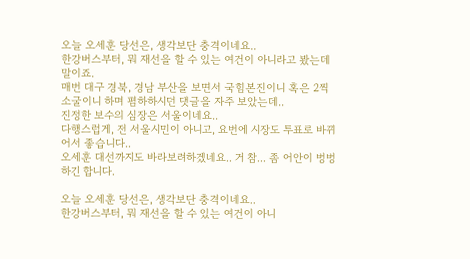오늘 오세훈 당선은, 생각보단 충격이네요..
한강버스부터, 뭐 재선을 할 수 있는 여건이 아니라고 봤는데 말이죠.
매번 대구 경북, 경남 부산을 보면서 국힘본진이니 혹은 2찍 소굴이니 하며 폄하하시던 댓글을 자주 보았는데..
진정한 보수의 심장은 서울이네요..
다행스럽게, 전 서울시민이 아니고, 요번에 시장도 투표로 바뀌어서 좋습니다..
오세훈 대선까지도 바라보려하겠네요.. 거 참... 좀 어안이 벙벙하긴 합니다.

오늘 오세훈 당선은, 생각보단 충격이네요..
한강버스부터, 뭐 재선을 할 수 있는 여건이 아니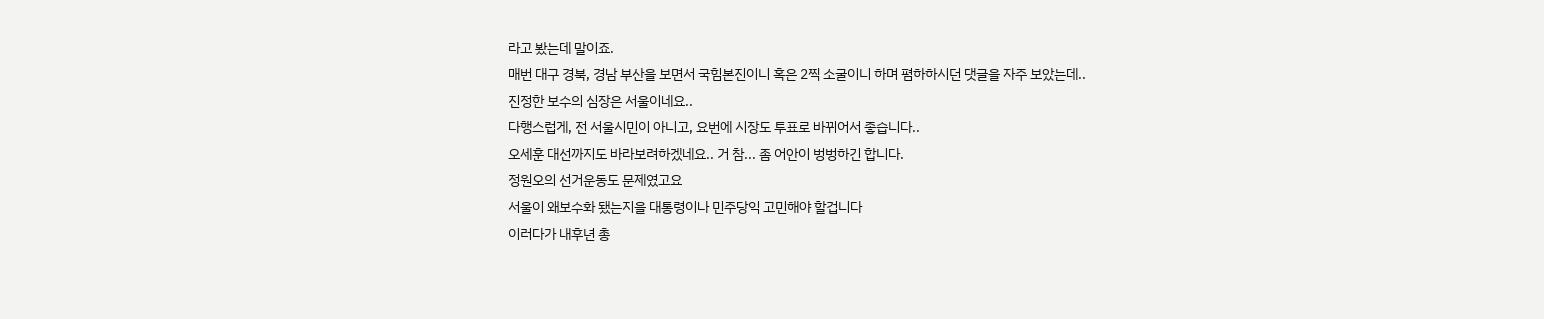라고 봤는데 말이죠.
매번 대구 경북, 경남 부산을 보면서 국힘본진이니 혹은 2찍 소굴이니 하며 폄하하시던 댓글을 자주 보았는데..
진정한 보수의 심장은 서울이네요..
다행스럽게, 전 서울시민이 아니고, 요번에 시장도 투표로 바뀌어서 좋습니다..
오세훈 대선까지도 바라보려하겠네요.. 거 참... 좀 어안이 벙벙하긴 합니다.
정원오의 선거운동도 문제였고요
서울이 왜보수화 됐는지을 대통령이나 민주당익 고민해야 할겁니다
이러다가 내후년 총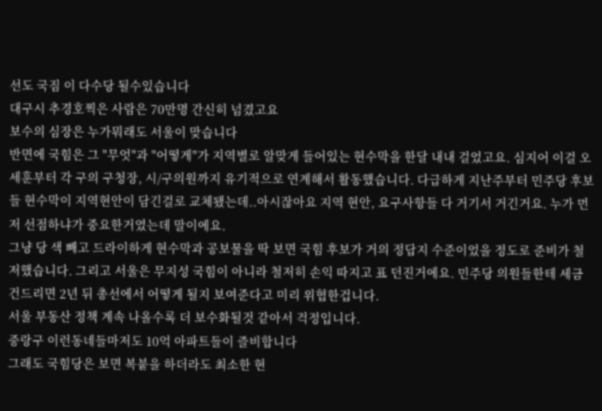선도 국짐 이 다수당 될수있습니다
대구시 추경호찍은 사람은 70만명 간신히 넘겼고요
보수의 심장은 누가뭐래도 서울이 맞습니다
반면에 국힘은 그 "무엇"과 "어떻게"가 지역별로 알맞게 들어있는 현수막을 한달 내내 걸었고요. 심지어 이걸 오세훈부터 각 구의 구청장, 시/구의원까지 유기적으로 연계해서 활동했습니다. 다급하게 지난주부터 민주당 후보들 현수막이 지역현안이 담긴걸로 교체됐는데..아시잖아요 지역 현안, 요구사항들 다 거기서 거긴거요. 누가 먼저 선점하냐가 중요한거였는데 말이에요.
그냥 당 색 빼고 드라이하게 현수막과 공보물을 딱 보면 국힘 후보가 거의 정답지 수준이었을 정도로 준비가 철저했습니다. 그리고 서울은 무지성 국힘이 아니라 철저히 손익 따지고 표 던진거에요. 민주당 의원들한테 세금 건드리면 2년 뒤 총선에서 어떻게 될지 보여준다고 미리 위협한겁니다.
서울 부동산 정책 계속 나올수록 더 보수화될것 같아서 걱정입니다.
중랑구 이런동네들마저도 10억 아파트들이 즐비합니다
그래도 국힘당은 보면 복붙을 하더라도 최소한 현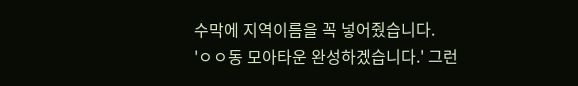수막에 지역이름을 꼭 넣어줬습니다.
'ㅇㅇ동 모아타운 완성하겠습니다.' 그런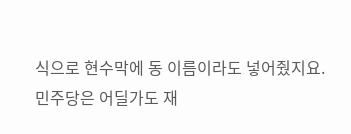식으로 현수막에 동 이름이라도 넣어줬지요.
민주당은 어딜가도 재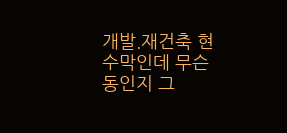개발.재건축 현수막인데 무슨동인지 그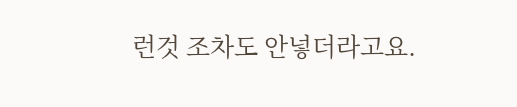런것 조차도 안넣더라고요.